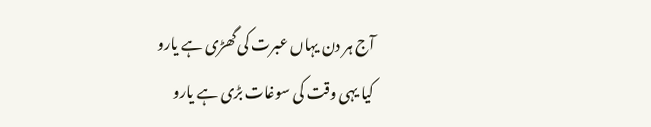آج ہر دن یہاں عبرت کی گھڑی ہے یارو
کیا یہی وقت کی سوغات بڑی ہے یارو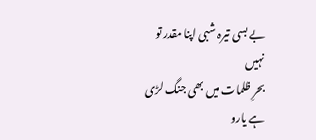بے بسی تیرہ شبی اپنا مقدر تو نہیں
بحرِ ظلمات میں بھی جنگ لڑی ہے یارو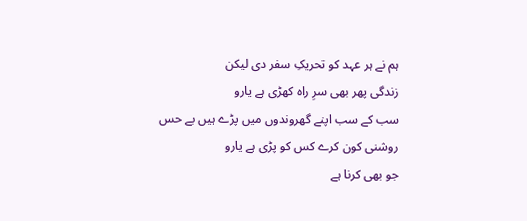ہم نے ہر عہد کو تحریکِ سفر دی لیکن
زندگی پھر بھی سرِ راہ کھڑی ہے یارو
سب کے سب اپنے گھروندوں میں پڑے ہیں بے حس
روشنی کون کرے کس کو پڑی ہے یارو
جو بھی کرنا ہے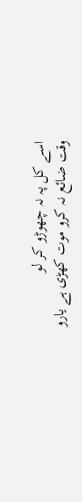اسے کل پہ نہ چھوڑو کر لو
وقت ضائع نہ کرو موت کھڑی ہے یارو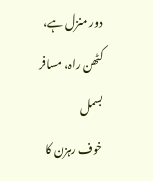دور منزل ہے، کٹھن راہ، مسافر بسمل
خوف رہزن کا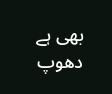بھی ہے دھوپ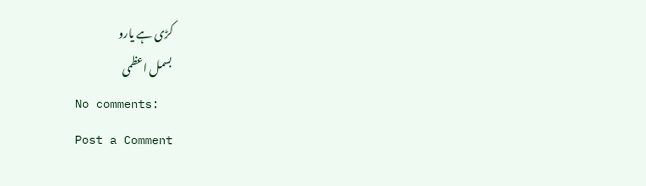کڑی ہے یارو
بسمل اعظمی
No comments:
Post a Comment